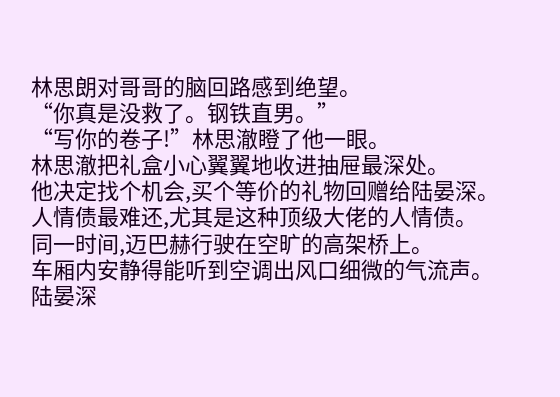林思朗对哥哥的脑回路感到绝望。
“你真是没救了。钢铁直男。”
“写你的卷子!”林思澈瞪了他一眼。
林思澈把礼盒小心翼翼地收进抽屉最深处。
他决定找个机会,买个等价的礼物回赠给陆晏深。人情债最难还,尤其是这种顶级大佬的人情债。
同一时间,迈巴赫行驶在空旷的高架桥上。
车厢内安静得能听到空调出风口细微的气流声。
陆晏深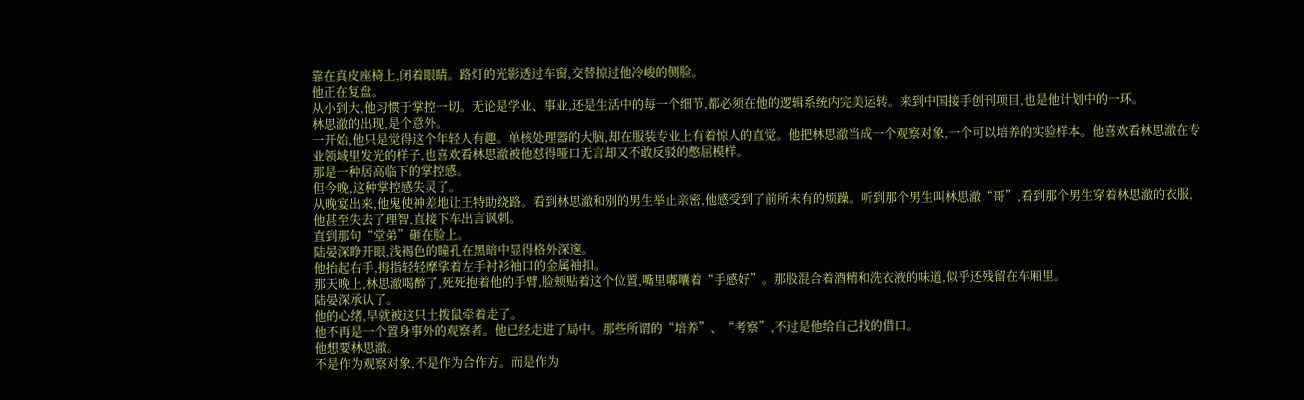靠在真皮座椅上,闭着眼睛。路灯的光影透过车窗,交替掠过他冷峻的侧脸。
他正在复盘。
从小到大,他习惯于掌控一切。无论是学业、事业,还是生活中的每一个细节,都必须在他的逻辑系统内完美运转。来到中国接手创刊项目,也是他计划中的一环。
林思澈的出现,是个意外。
一开始,他只是觉得这个年轻人有趣。单核处理器的大脑,却在服装专业上有着惊人的直觉。他把林思澈当成一个观察对象,一个可以培养的实验样本。他喜欢看林思澈在专业领域里发光的样子,也喜欢看林思澈被他怼得哑口无言却又不敢反驳的憋屈模样。
那是一种居高临下的掌控感。
但今晚,这种掌控感失灵了。
从晚宴出来,他鬼使神差地让王特助绕路。看到林思澈和别的男生举止亲密,他感受到了前所未有的烦躁。听到那个男生叫林思澈“哥”,看到那个男生穿着林思澈的衣服,他甚至失去了理智,直接下车出言讽刺。
直到那句“堂弟”砸在脸上。
陆晏深睁开眼,浅褐色的瞳孔在黑暗中显得格外深邃。
他抬起右手,拇指轻轻摩挲着左手衬衫袖口的金属袖扣。
那天晚上,林思澈喝醉了,死死抱着他的手臂,脸颊贴着这个位置,嘴里嘟囔着“手感好”。那股混合着酒精和洗衣液的味道,似乎还残留在车厢里。
陆晏深承认了。
他的心绪,早就被这只土拨鼠牵着走了。
他不再是一个置身事外的观察者。他已经走进了局中。那些所谓的“培养”、“考察”,不过是他给自己找的借口。
他想要林思澈。
不是作为观察对象,不是作为合作方。而是作为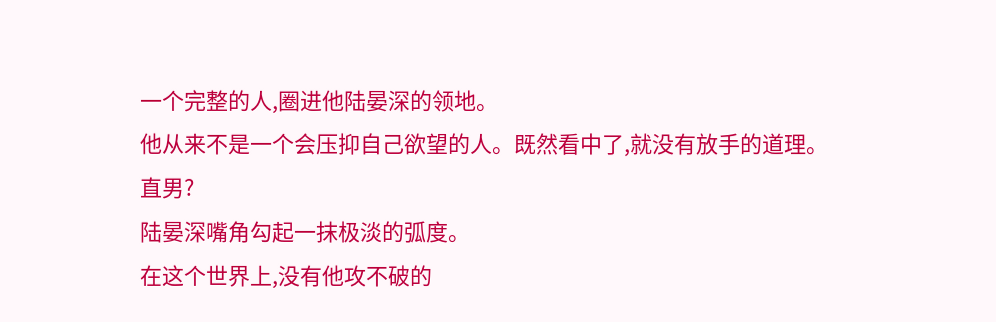一个完整的人,圈进他陆晏深的领地。
他从来不是一个会压抑自己欲望的人。既然看中了,就没有放手的道理。
直男?
陆晏深嘴角勾起一抹极淡的弧度。
在这个世界上,没有他攻不破的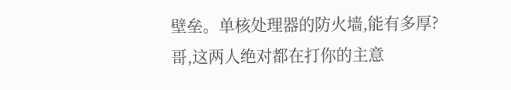壁垒。单核处理器的防火墙,能有多厚?
哥,这两人绝对都在打你的主意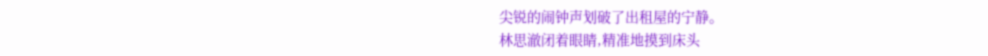尖锐的闹钟声划破了出租屋的宁静。
林思澈闭着眼睛,精准地摸到床头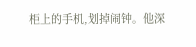柜上的手机,划掉闹钟。他深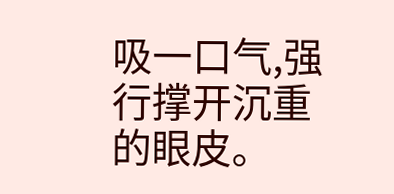吸一口气,强行撑开沉重的眼皮。